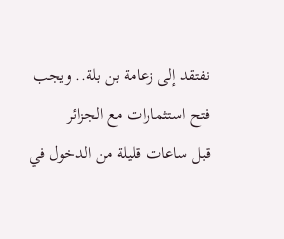نفتقد إلى زعامة بن بلة.. ويجب فتح استثمارات مع الجزائر
قبل ساعات قليلة من الدخول في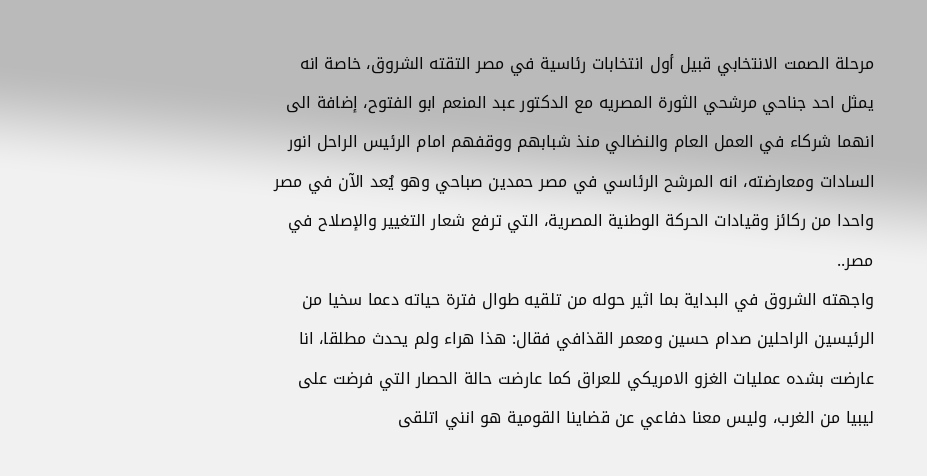مرحلة الصمت الانتخابي قبيل أول انتخابات رئاسية في مصر التقته الشروق، خاصة انه يمثل احد جناحي مرشحي الثورة المصريه مع الدكتور عبد المنعم ابو الفتوح، إضافة الى انهما شركاء في العمل العام والنضالي منذ شبابهم ووقفهم امام الرئيس الراحل انور السادات ومعارضته، انه المرشح الرئاسي في مصر حمدين صباحي وهو يُعد الآن في مصر واحدا من ركائز وقيادات الحركة الوطنية المصرية، التي ترفع شعار التغيير والإصلاح في مصر..
واجهته الشروق في البداية بما اثير حوله من تلقيه طوال فترة حياته دعما سخيا من الرئيسين الراحلين صدام حسين ومعمر القذافي فقال: هذا هراء ولم يحدث مطلقا، انا عارضت بشده عمليات الغزو الامريكي للعراق كما عارضت حالة الحصار التي فرضت على ليبيا من الغرب، وليس معنا دفاعي عن قضاينا القومية هو انني اتلقى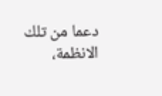دعما من تلك الانظمة،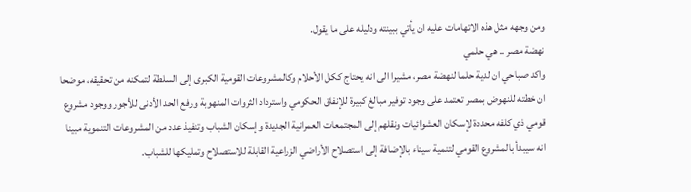ومن وجهه مثل هذه الاتهامات عليه ان يأتي ببينته ودليله على ما يقول.
نهضة مصر .. هي حلمي
واكد صباحي ان لدية حلما لنهضة مصر، مشيرا الى انه يحتاج ككل الأحلام وكالمشروعات القومية الكبرى إلى السلطة لتمكنه من تحقيقه، موضحا ان خطته للنهوض بمصر تعتمد على وجود توفير مبالغ كبيرة للإنفاق الحكومي واسترداد الثروات المنهوبة ورفع الحد الأدنى للأجور ووجود مشروع قومي ذي كلفه محددة لإسكان العشوائيات ونقلهم إلى المجتمعات العمرانية الجديدة وإسكان الشباب وتنفيذ عدد من المشروعات التنموية مبينا انه سيبدأ بالمشروع القومي لتنمية سيناء بالإضافة إلى استصلاح الأراضي الزراعية القابلة للاستصلاح وتمليكها للشباب.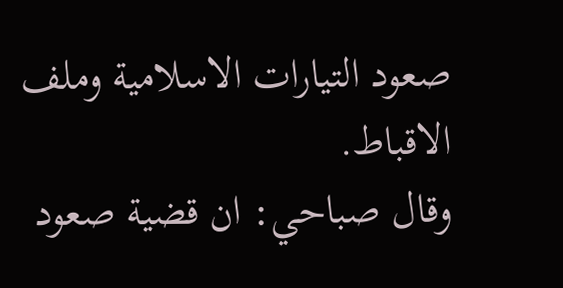صعود التيارات الاسلامية وملف الاقباط.
وقال صباحي: ان قضية صعود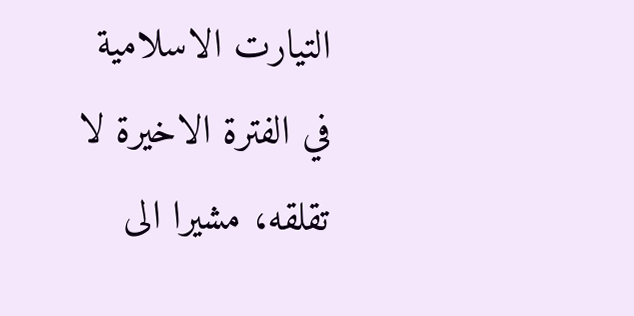التيارت الاسلامية في الفترة الاخيرة لا تقلقه، مشيرا الى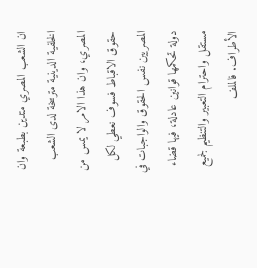ان الشعب المصري متدين بطبعة وان الخلفية الدينية مترسخة لدى الشعب المصري، وان هذا الامر لا يمس من حقوق الاقباط فسوف نعطي لكل المصريين نفس الحقوق والواجبات في دولة تحكمها قوانين عادلة، فيها قضاء مستقل واحترام التعبير والتنظيم لجميع الأطراف. فالملف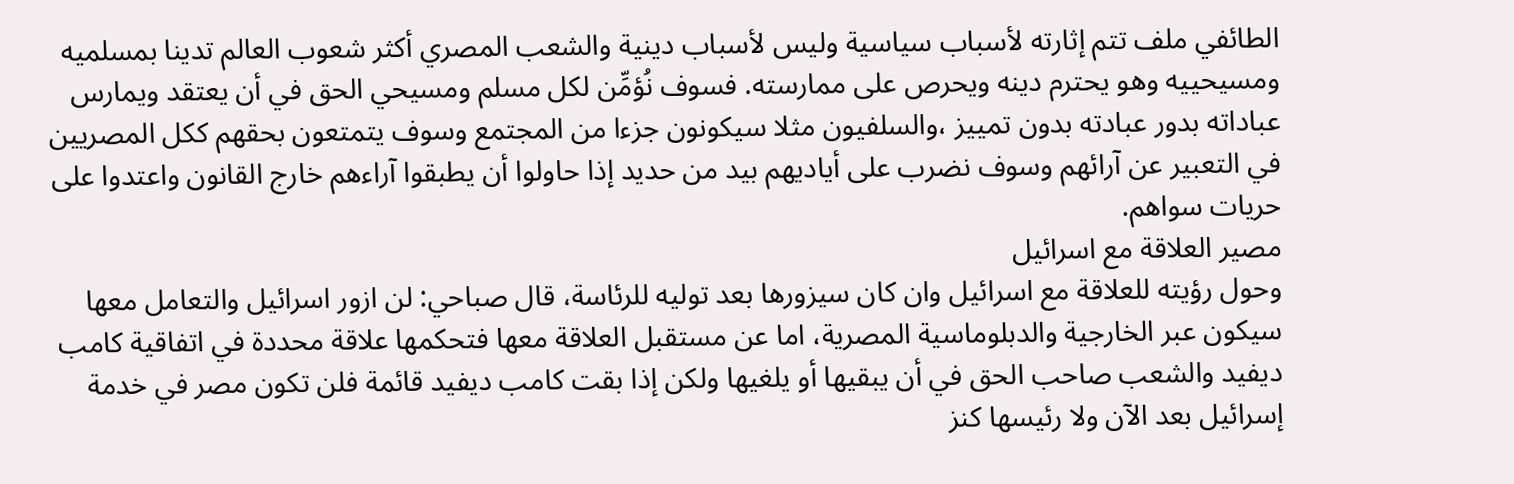الطائفي ملف تتم إثارته لأسباب سياسية وليس لأسباب دينية والشعب المصري أكثر شعوب العالم تدينا بمسلميه ومسيحييه وهو يحترم دينه ويحرص على ممارسته. فسوف نُؤمِّن لكل مسلم ومسيحي الحق في أن يعتقد ويمارس عباداته بدور عبادته بدون تمييز ،والسلفيون مثلا سيكونون جزءا من المجتمع وسوف يتمتعون بحقهم ككل المصريين في التعبير عن آرائهم وسوف نضرب على أياديهم بيد من حديد إذا حاولوا أن يطبقوا آراءهم خارج القانون واعتدوا على حريات سواهم.
مصير العلاقة مع اسرائيل
وحول رؤيته للعلاقة مع اسرائيل وان كان سيزورها بعد توليه للرئاسة، قال صباحي: لن ازور اسرائيل والتعامل معها سيكون عبر الخارجية والدبلوماسية المصرية، اما عن مستقبل العلاقة معها فتحكمها علاقة محددة في اتفاقية كامب ديفيد والشعب صاحب الحق في أن يبقيها أو يلغيها ولكن إذا بقت كامب ديفيد قائمة فلن تكون مصر في خدمة إسرائيل بعد الآن ولا رئيسها كنز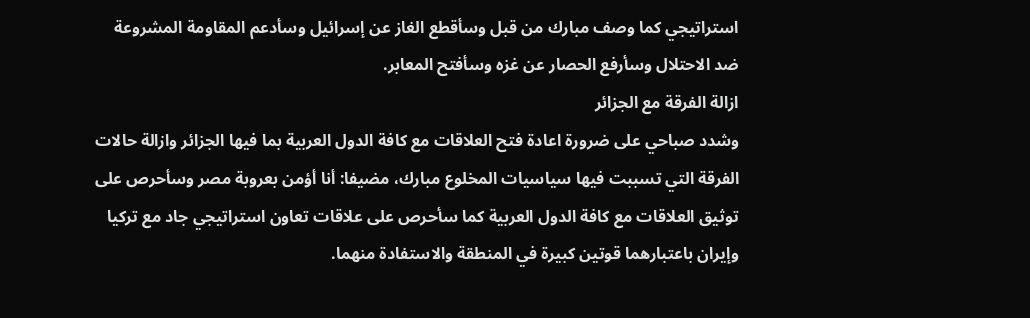استراتيجي كما وصف مبارك من قبل وسأقطع الغاز عن إسرائيل وسأدعم المقاومة المشروعة ضد الاحتلال وسأرفع الحصار عن غزه وسأفتح المعابر.
ازالة الفرقة مع الجزائر
وشدد صباحي على ضرورة اعادة فتح العلاقات مع كافة الدول العربية بما فيها الجزائر وازالة حالات الفرقة التي تسببت فيها سياسيات المخلوع مبارك، مضيفا: أنا أؤمن بعروبة مصر وسأحرص على توثيق العلاقات مع كافة الدول العربية كما سأحرص على علاقات تعاون استراتيجي جاد مع تركيا وإيران باعتبارهما قوتين كبيرة في المنطقة والاستفادة منهما.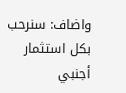واضاف: سنرحب بكل استثمار أجنبي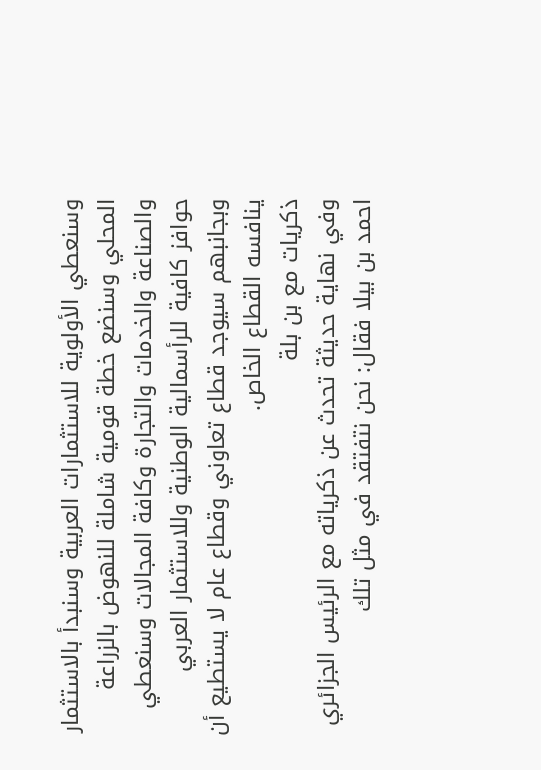وسنعطي الأولوية للاستثمارات العربية وسنبدأ بالاستثمار المحلي وسنضع خطة قومية شاملة للنهوض بالزراعة والصناعة والخدمات والتجارة وكافة المجالات وسنعطي حوافز كافية للرأسمالية الوطنية وللاستثمار العربي وبجانبهم سيوجد قطاع تعاوني وقطاع عام لا يستطيع أن ينافسه القطاع الخاص.
ذكريات مع بن بلة
وفي نهاية حديثة تحدث عن ذكرياته مع الرئيس الجزائري احمد بن بيلا فقال: نحن نتفتقد في مثل تلك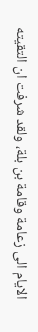الايام الى زعامة وقامة بن بلة، ولقد شرفت ان التقيته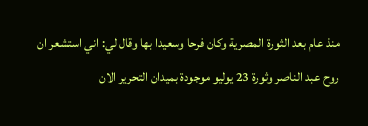منذ عام بعد الثورة المصرية وكان فرحا وسعيدا بها وقال لي: اني استشعر ان روح عبد الناصر وثورة 23 يوليو موجودة بميدان التحرير الان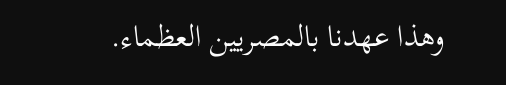وهذا عهدنا بالمصريين العظماء.